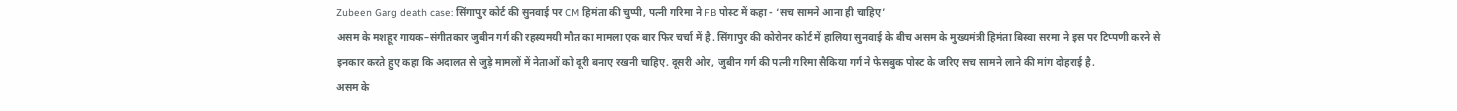Zubeen Garg death case: सिंगापुर कोर्ट की सुनवाई पर CM हिमंता की चुप्पी, पत्नी गरिमा ने FB पोस्ट में कहा - ‘सच सामने आना ही चाहिए’
असम के मशहूर गायक–संगीतकार जुबीन गर्ग की रहस्यमयी मौत का मामला एक बार फिर चर्चा में है. सिंगापुर की कोरोनर कोर्ट में हालिया सुनवाई के बीच असम के मुख्यमंत्री हिमंता बिस्वा सरमा ने इस पर टिप्पणी करने से इनकार करते हुए कहा कि अदालत से जुड़े मामलों में नेताओं को दूरी बनाए रखनी चाहिए. दूसरी ओर, जुबीन गर्ग की पत्नी गरिमा सैकिया गर्ग ने फेसबुक पोस्ट के जरिए सच सामने लाने की मांग दोहराई है.
असम के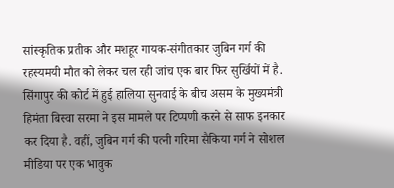सांस्कृतिक प्रतीक और मशहूर गायक-संगीतकार जुबिन गर्ग की रहस्यमयी मौत को लेकर चल रही जांच एक बार फिर सुर्खियों में है. सिंगापुर की कोर्ट में हुई हालिया सुनवाई के बीच असम के मुख्यमंत्री हिमंता बिस्वा सरमा ने इस मामले पर टिप्पणी करने से साफ इनकार कर दिया है. वहीं, जुबिन गर्ग की पत्नी गरिमा सैकिया गर्ग ने सोशल मीडिया पर एक भावुक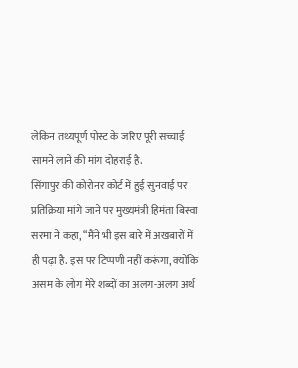लेकिन तथ्यपूर्ण पोस्ट के जरिए पूरी सच्चाई सामने लाने की मांग दोहराई है.
सिंगापुर की कोरोनर कोर्ट में हुई सुनवाई पर प्रतिक्रिया मांगे जाने पर मुख्यमंत्री हिमंता बिस्वा सरमा ने कहा, “मैंने भी इस बारे में अखबारों में ही पढ़ा है. इस पर टिप्पणी नहीं करूंगा, क्योंकि असम के लोग मेरे शब्दों का अलग-अलग अर्थ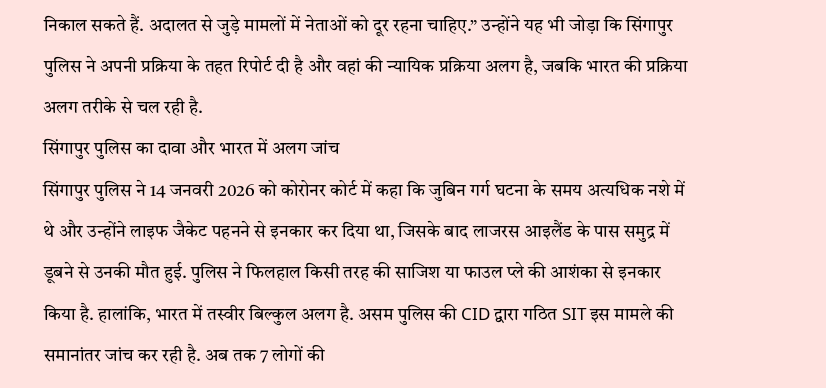निकाल सकते हैं. अदालत से जुड़े मामलों में नेताओं को दूर रहना चाहिए.” उन्होंने यह भी जोड़ा कि सिंगापुर पुलिस ने अपनी प्रक्रिया के तहत रिपोर्ट दी है और वहां की न्यायिक प्रक्रिया अलग है, जबकि भारत की प्रक्रिया अलग तरीके से चल रही है.
सिंगापुर पुलिस का दावा और भारत में अलग जांच
सिंगापुर पुलिस ने 14 जनवरी 2026 को कोरोनर कोर्ट में कहा कि जुबिन गर्ग घटना के समय अत्यधिक नशे में थे और उन्होंने लाइफ जैकेट पहनने से इनकार कर दिया था, जिसके बाद लाजरस आइलैंड के पास समुद्र में डूबने से उनकी मौत हुई. पुलिस ने फिलहाल किसी तरह की साजिश या फाउल प्ले की आशंका से इनकार किया है. हालांकि, भारत में तस्वीर बिल्कुल अलग है. असम पुलिस की CID द्वारा गठित SIT इस मामले की समानांतर जांच कर रही है. अब तक 7 लोगों की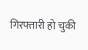गिरफ्तारी हो चुकी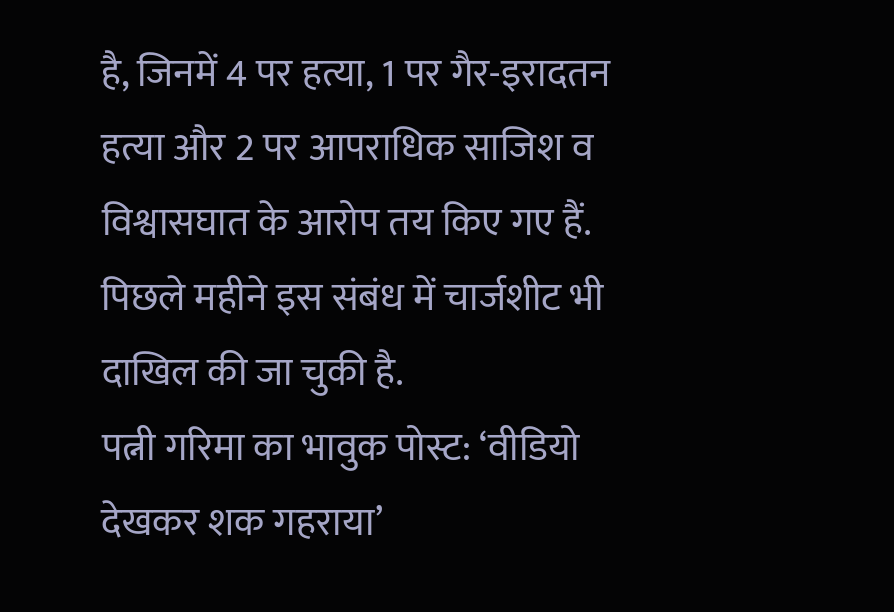है, जिनमें 4 पर हत्या, 1 पर गैर-इरादतन हत्या और 2 पर आपराधिक साजिश व विश्वासघात के आरोप तय किए गए हैं. पिछले महीने इस संबंध में चार्जशीट भी दाखिल की जा चुकी है.
पत्नी गरिमा का भावुक पोस्ट: ‘वीडियो देखकर शक गहराया’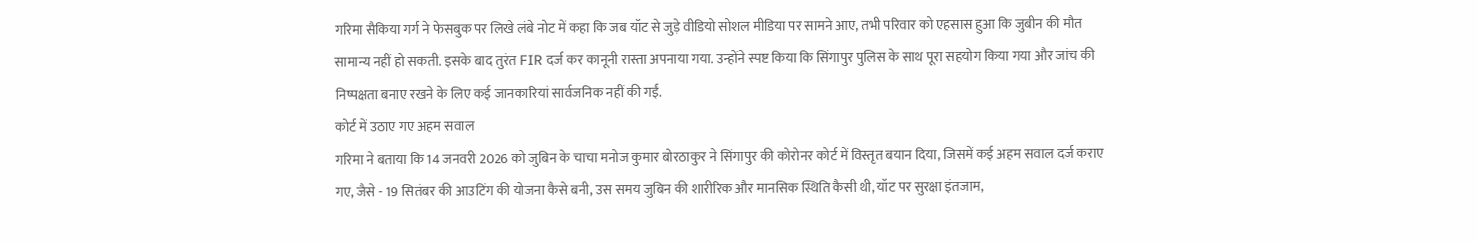गरिमा सैकिया गर्ग ने फेसबुक पर लिखे लंबे नोट में कहा कि जब यॉट से जुड़े वीडियो सोशल मीडिया पर सामने आए, तभी परिवार को एहसास हुआ कि जुबीन की मौत सामान्य नहीं हो सकती. इसके बाद तुरंत FIR दर्ज कर कानूनी रास्ता अपनाया गया. उन्होंने स्पष्ट किया कि सिंगापुर पुलिस के साथ पूरा सहयोग किया गया और जांच की निष्पक्षता बनाए रखने के लिए कई जानकारियां सार्वजनिक नहीं की गईं.
कोर्ट में उठाए गए अहम सवाल
गरिमा ने बताया कि 14 जनवरी 2026 को जुबिन के चाचा मनोज कुमार बोरठाकुर ने सिंगापुर की कोरोनर कोर्ट में विस्तृत बयान दिया, जिसमें कई अहम सवाल दर्ज कराए गए, जैसे - 19 सितंबर की आउटिंग की योजना कैसे बनी, उस समय जुबिन की शारीरिक और मानसिक स्थिति कैसी थी, यॉट पर सुरक्षा इंतजाम,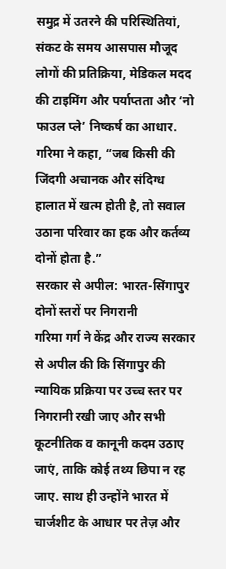समुद्र में उतरने की परिस्थितियां, संकट के समय आसपास मौजूद लोगों की प्रतिक्रिया, मेडिकल मदद की टाइमिंग और पर्याप्तता और ‘नो फाउल प्ले’ निष्कर्ष का आधार. गरिमा ने कहा, “जब किसी की जिंदगी अचानक और संदिग्ध हालात में खत्म होती है, तो सवाल उठाना परिवार का हक और कर्तव्य दोनों होता है.”
सरकार से अपील: भारत-सिंगापुर दोनों स्तरों पर निगरानी
गरिमा गर्ग ने केंद्र और राज्य सरकार से अपील की कि सिंगापुर की न्यायिक प्रक्रिया पर उच्च स्तर पर निगरानी रखी जाए और सभी कूटनीतिक व कानूनी कदम उठाए जाएं, ताकि कोई तथ्य छिपा न रह जाए. साथ ही उन्होंने भारत में चार्जशीट के आधार पर तेज़ और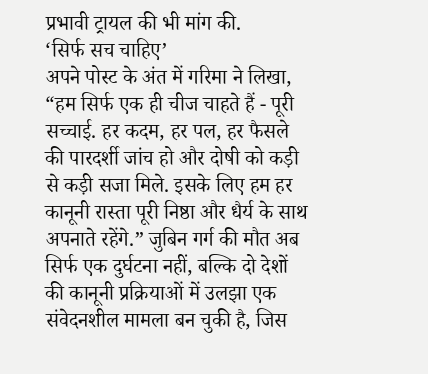प्रभावी ट्रायल की भी मांग की.
‘सिर्फ सच चाहिए’
अपने पोस्ट के अंत में गरिमा ने लिखा, “हम सिर्फ एक ही चीज चाहते हैं - पूरी सच्चाई. हर कदम, हर पल, हर फैसले की पारदर्शी जांच हो और दोषी को कड़ी से कड़ी सजा मिले. इसके लिए हम हर कानूनी रास्ता पूरी निष्ठा और धैर्य के साथ अपनाते रहेंगे.” जुबिन गर्ग की मौत अब सिर्फ एक दुर्घटना नहीं, बल्कि दो देशों की कानूनी प्रक्रियाओं में उलझा एक संवेदनशील मामला बन चुकी है, जिस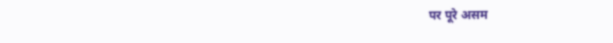पर पूरे असम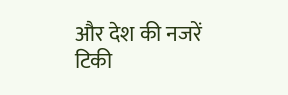और देश की नजरें टिकी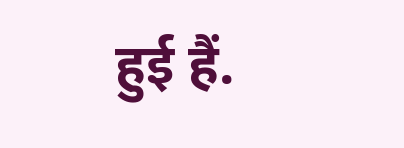हुई हैं.